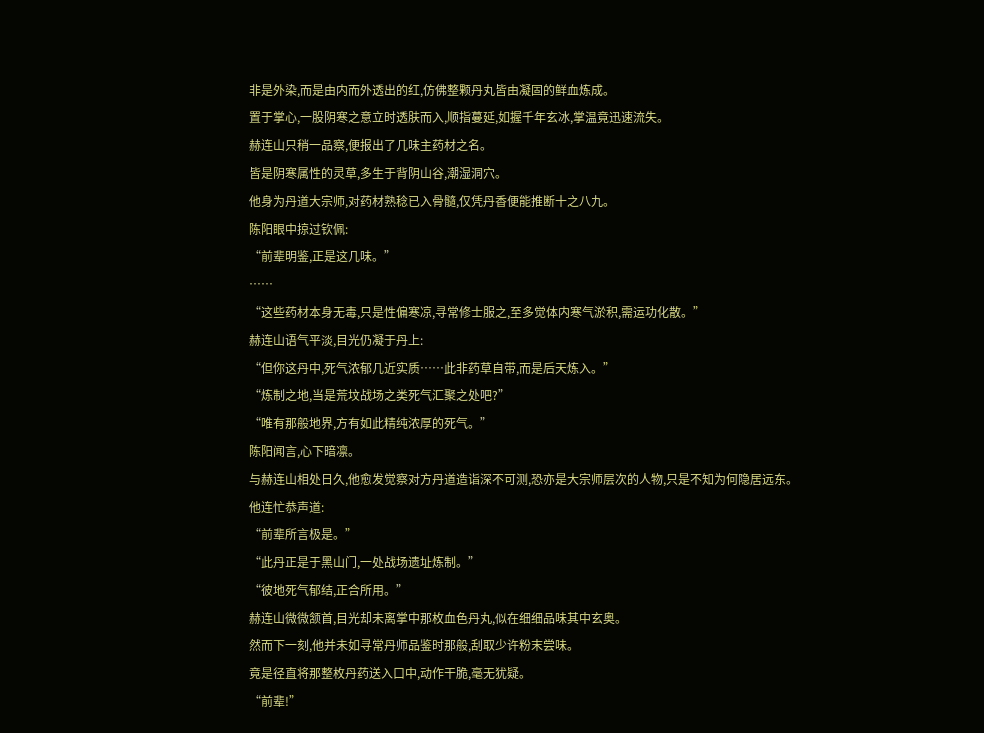非是外染,而是由内而外透出的红,仿佛整颗丹丸皆由凝固的鲜血炼成。
置于掌心,一股阴寒之意立时透肤而入,顺指蔓延,如握千年玄冰,掌温竟迅速流失。
赫连山只稍一品察,便报出了几味主药材之名。
皆是阴寒属性的灵草,多生于背阴山谷,潮湿洞穴。
他身为丹道大宗师,对药材熟稔已入骨髓,仅凭丹香便能推断十之八九。
陈阳眼中掠过钦佩:
“前辈明鉴,正是这几味。”
……
“这些药材本身无毒,只是性偏寒凉,寻常修士服之,至多觉体内寒气淤积,需运功化散。”
赫连山语气平淡,目光仍凝于丹上:
“但你这丹中,死气浓郁几近实质……此非药草自带,而是后天炼入。”
“炼制之地,当是荒坟战场之类死气汇聚之处吧?”
“唯有那般地界,方有如此精纯浓厚的死气。”
陈阳闻言,心下暗凛。
与赫连山相处日久,他愈发觉察对方丹道造诣深不可测,恐亦是大宗师层次的人物,只是不知为何隐居远东。
他连忙恭声道:
“前辈所言极是。”
“此丹正是于黑山门,一处战场遗址炼制。”
“彼地死气郁结,正合所用。”
赫连山微微颔首,目光却未离掌中那枚血色丹丸,似在细细品味其中玄奥。
然而下一刻,他并未如寻常丹师品鉴时那般,刮取少许粉末尝味。
竟是径直将那整枚丹药送入口中,动作干脆,毫无犹疑。
“前辈!”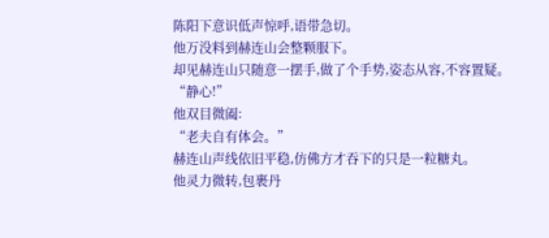陈阳下意识低声惊呼,语带急切。
他万没料到赫连山会整颗服下。
却见赫连山只随意一摆手,做了个手势,姿态从容,不容置疑。
“静心!”
他双目微阖:
“老夫自有体会。”
赫连山声线依旧平稳,仿佛方才吞下的只是一粒糖丸。
他灵力微转,包裹丹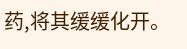药,将其缓缓化开。